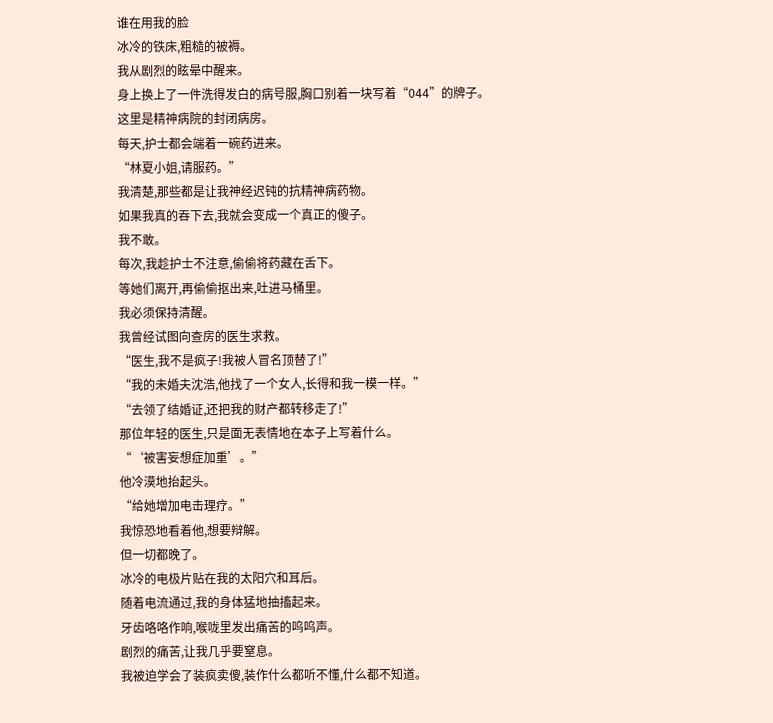谁在用我的脸
冰冷的铁床,粗糙的被褥。
我从剧烈的眩晕中醒来。
身上换上了一件洗得发白的病号服,胸口别着一块写着“044”的牌子。
这里是精神病院的封闭病房。
每天,护士都会端着一碗药进来。
“林夏小姐,请服药。”
我清楚,那些都是让我神经迟钝的抗精神病药物。
如果我真的吞下去,我就会变成一个真正的傻子。
我不敢。
每次,我趁护士不注意,偷偷将药藏在舌下。
等她们离开,再偷偷抠出来,吐进马桶里。
我必须保持清醒。
我曾经试图向查房的医生求救。
“医生,我不是疯子!我被人冒名顶替了!”
“我的未婚夫沈浩,他找了一个女人,长得和我一模一样。”
“去领了结婚证,还把我的财产都转移走了!”
那位年轻的医生,只是面无表情地在本子上写着什么。
“‘被害妄想症加重’。”
他冷漠地抬起头。
“给她增加电击理疗。”
我惊恐地看着他,想要辩解。
但一切都晚了。
冰冷的电极片贴在我的太阳穴和耳后。
随着电流通过,我的身体猛地抽搐起来。
牙齿咯咯作响,喉咙里发出痛苦的呜呜声。
剧烈的痛苦,让我几乎要窒息。
我被迫学会了装疯卖傻,装作什么都听不懂,什么都不知道。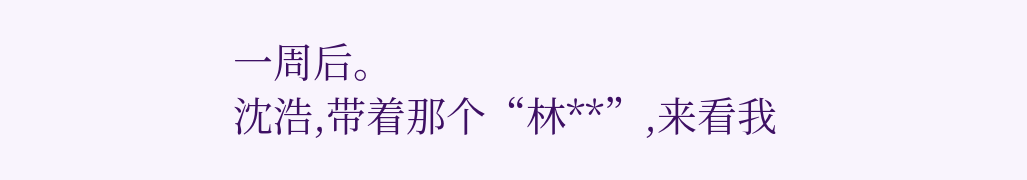一周后。
沈浩,带着那个“林**”,来看我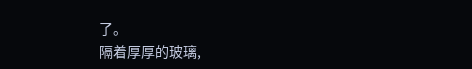了。
隔着厚厚的玻璃,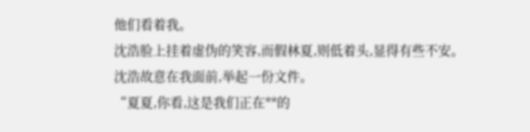他们看着我。
沈浩脸上挂着虚伪的笑容,而假林夏,则低着头,显得有些不安。
沈浩故意在我面前,举起一份文件。
“夏夏,你看,这是我们正在**的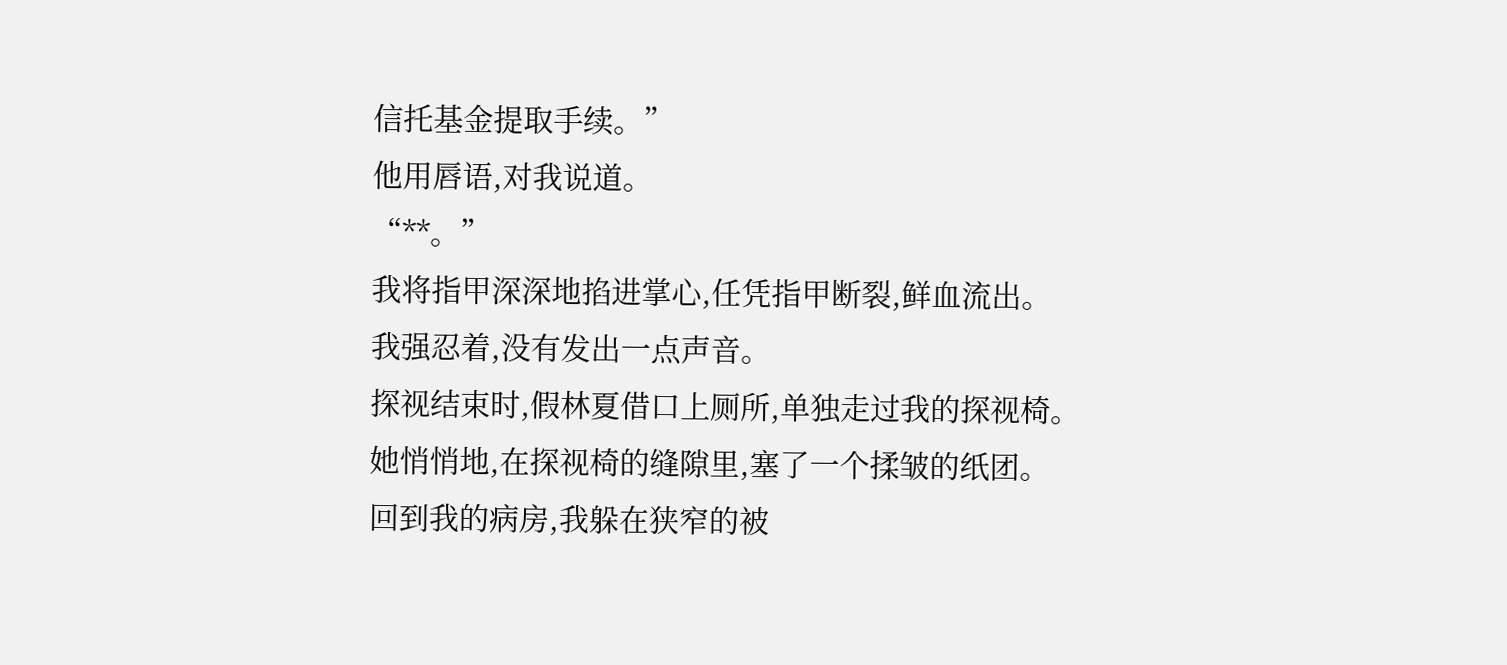信托基金提取手续。”
他用唇语,对我说道。
“**。”
我将指甲深深地掐进掌心,任凭指甲断裂,鲜血流出。
我强忍着,没有发出一点声音。
探视结束时,假林夏借口上厕所,单独走过我的探视椅。
她悄悄地,在探视椅的缝隙里,塞了一个揉皱的纸团。
回到我的病房,我躲在狭窄的被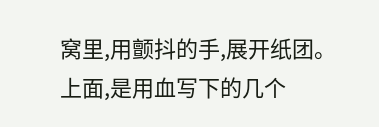窝里,用颤抖的手,展开纸团。
上面,是用血写下的几个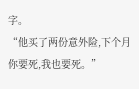字。
“他买了两份意外险,下个月你要死,我也要死。”